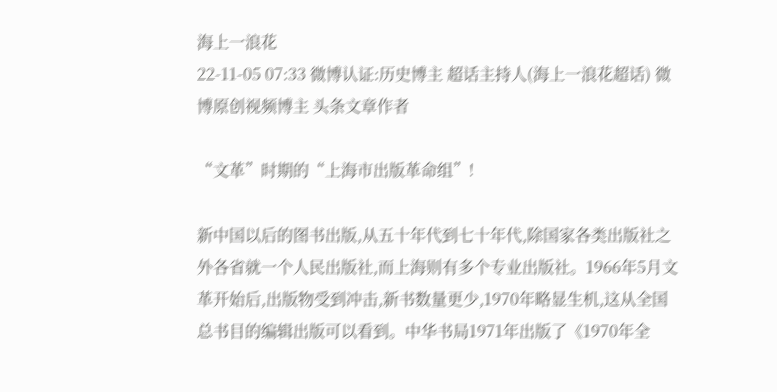海上一浪花
22-11-05 07:33 微博认证:历史博主 超话主持人(海上一浪花超话) 微博原创视频博主 头条文章作者

“文革”时期的“上海市出版革命组”!

新中国以后的图书出版,从五十年代到七十年代,除国家各类出版社之外各省就一个人民出版社,而上海则有多个专业出版社。1966年5月文革开始后,出版物受到冲击,新书数量更少,1970年略显生机,这从全国总书目的编辑出版可以看到。中华书局1971年出版了《1970年全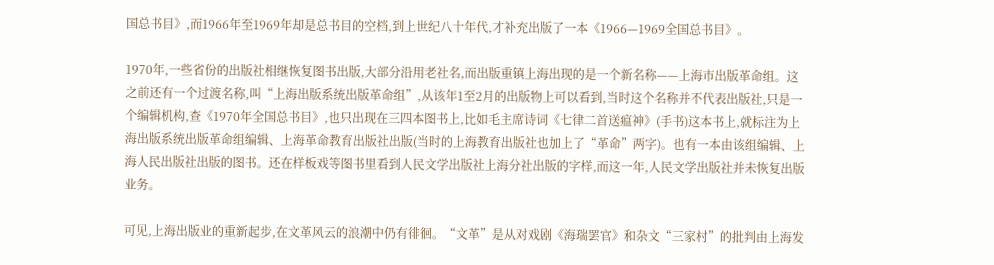国总书目》,而1966年至1969年却是总书目的空档,到上世纪八十年代,才补充出版了一本《1966—1969全国总书目》。

1970年,一些省份的出版社相继恢复图书出版,大部分沿用老社名,而出版重镇上海出现的是一个新名称——上海市出版革命组。这之前还有一个过渡名称,叫“上海出版系统出版革命组”,从该年1至2月的出版物上可以看到,当时这个名称并不代表出版社,只是一个编辑机构,查《1970年全国总书目》,也只出现在三四本图书上,比如毛主席诗词《七律二首送瘟神》(手书)这本书上,就标注为上海出版系统出版革命组编辑、上海革命教育出版社出版(当时的上海教育出版社也加上了“革命”两字)。也有一本由该组编辑、上海人民出版社出版的图书。还在样板戏等图书里看到人民文学出版社上海分社出版的字样,而这一年,人民文学出版社并未恢复出版业务。

可见,上海出版业的重新起步,在文革风云的浪潮中仍有徘徊。“文革”是从对戏剧《海瑞罢官》和杂文“三家村”的批判由上海发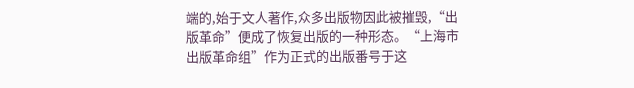端的,始于文人著作,众多出版物因此被摧毁,“出版革命”便成了恢复出版的一种形态。“上海市出版革命组”作为正式的出版番号于这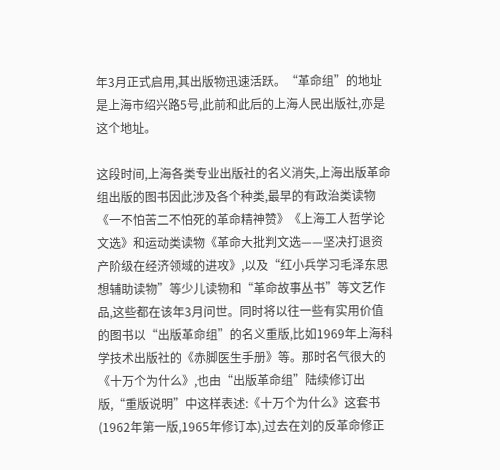年3月正式启用,其出版物迅速活跃。“革命组”的地址是上海市绍兴路5号,此前和此后的上海人民出版社,亦是这个地址。

这段时间,上海各类专业出版社的名义消失,上海出版革命组出版的图书因此涉及各个种类,最早的有政治类读物《一不怕苦二不怕死的革命精神赞》《上海工人哲学论文选》和运动类读物《革命大批判文选——坚决打退资产阶级在经济领域的进攻》,以及“红小兵学习毛泽东思想辅助读物”等少儿读物和“革命故事丛书”等文艺作品,这些都在该年3月问世。同时将以往一些有实用价值的图书以“出版革命组”的名义重版,比如1969年上海科学技术出版社的《赤脚医生手册》等。那时名气很大的《十万个为什么》,也由“出版革命组”陆续修订出版,“重版说明”中这样表述:《十万个为什么》这套书(1962年第一版,1965年修订本),过去在刘的反革命修正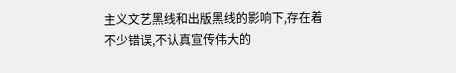主义文艺黑线和出版黑线的影响下,存在着不少错误,不认真宣传伟大的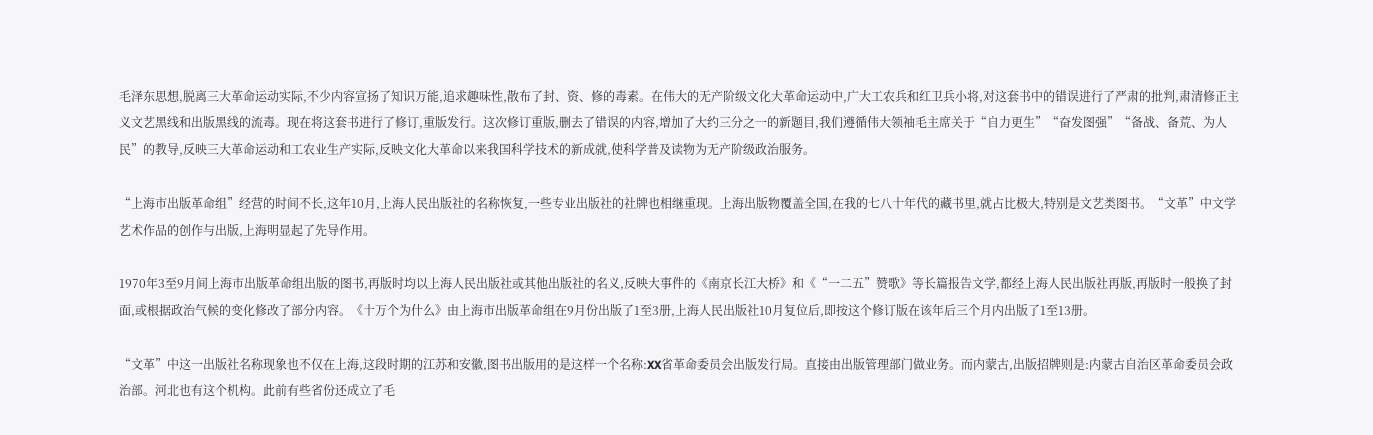毛泽东思想,脱离三大革命运动实际,不少内容宣扬了知识万能,追求趣味性,散布了封、资、修的毒素。在伟大的无产阶级文化大革命运动中,广大工农兵和红卫兵小将,对这套书中的错误进行了严肃的批判,肃清修正主义文艺黑线和出版黑线的流毒。现在将这套书进行了修订,重版发行。这次修订重版,删去了错误的内容,增加了大约三分之一的新题目,我们遵循伟大领袖毛主席关于“自力更生”“奋发图强”“备战、备荒、为人民”的教导,反映三大革命运动和工农业生产实际,反映文化大革命以来我国科学技术的新成就,使科学普及读物为无产阶级政治服务。

“上海市出版革命组”经营的时间不长,这年10月,上海人民出版社的名称恢复,一些专业出版社的社牌也相继重现。上海出版物覆盖全国,在我的七八十年代的藏书里,就占比极大,特别是文艺类图书。“文革”中文学艺术作品的创作与出版,上海明显起了先导作用。

1970年3至9月间上海市出版革命组出版的图书,再版时均以上海人民出版社或其他出版社的名义,反映大事件的《南京长江大桥》和《“一二五”赞歌》等长篇报告文学,都经上海人民出版社再版,再版时一般换了封面,或根据政治气候的变化修改了部分内容。《十万个为什么》由上海市出版革命组在9月份出版了1至3册,上海人民出版社10月复位后,即按这个修订版在该年后三个月内出版了1至13册。

“文革”中这一出版社名称现象也不仅在上海,这段时期的江苏和安徽,图书出版用的是这样一个名称:XX省革命委员会出版发行局。直接由出版管理部门做业务。而内蒙古,出版招牌则是:内蒙古自治区革命委员会政治部。河北也有这个机构。此前有些省份还成立了毛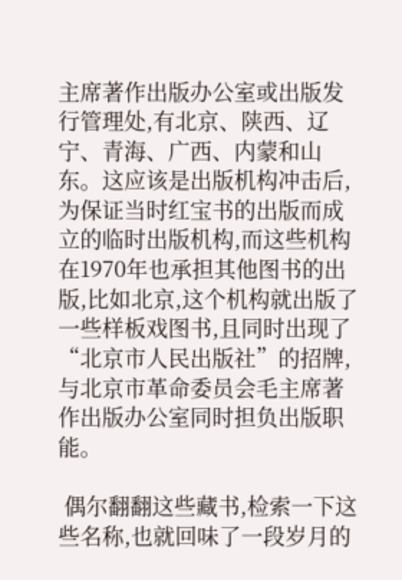主席著作出版办公室或出版发行管理处,有北京、陕西、辽宁、青海、广西、内蒙和山东。这应该是出版机构冲击后,为保证当时红宝书的出版而成立的临时出版机构,而这些机构在1970年也承担其他图书的出版,比如北京,这个机构就出版了一些样板戏图书,且同时出现了“北京市人民出版社”的招牌,与北京市革命委员会毛主席著作出版办公室同时担负出版职能。

 偶尔翻翻这些藏书,检索一下这些名称,也就回味了一段岁月的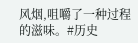风烟,咀嚼了一种过程的滋味。#历史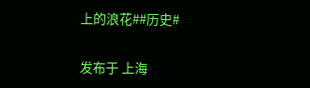上的浪花##历史#

发布于 上海